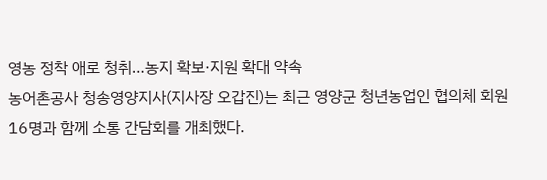영농 정착 애로 청취…농지 확보·지원 확대 약속
농어촌공사 청송영양지사(지사장 오갑진)는 최근 영양군 청년농업인 협의체 회원 16명과 함께 소통 간담회를 개최했다.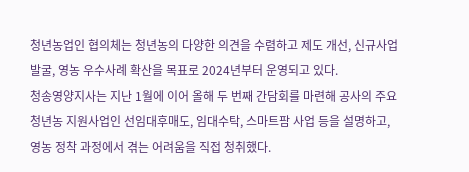청년농업인 협의체는 청년농의 다양한 의견을 수렴하고 제도 개선, 신규사업 발굴, 영농 우수사례 확산을 목표로 2024년부터 운영되고 있다.
청송영양지사는 지난 1월에 이어 올해 두 번째 간담회를 마련해 공사의 주요 청년농 지원사업인 선임대후매도, 임대수탁, 스마트팜 사업 등을 설명하고, 영농 정착 과정에서 겪는 어려움을 직접 청취했다.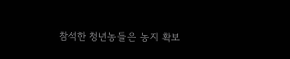참석한 청년농들은 농지 확보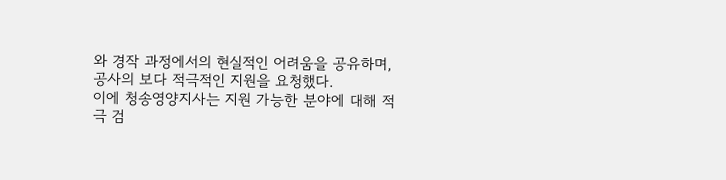와 경작 과정에서의 현실적인 어려움을 공유하며, 공사의 보다 적극적인 지원을 요청했다.
이에 청송영양지사는 지원 가능한 분야에 대해 적극 검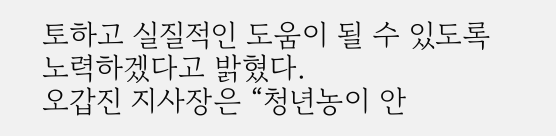토하고 실질적인 도움이 될 수 있도록 노력하겠다고 밝혔다.
오갑진 지사장은 “청년농이 안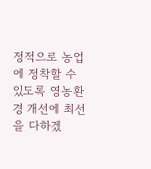정적으로 농업에 정착할 수 있도록 영농환경 개선에 최선을 다하겠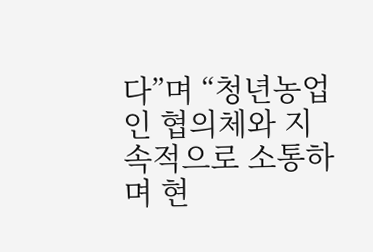다”며 “청년농업인 협의체와 지속적으로 소통하며 현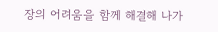장의 어려움을 함께 해결해 나가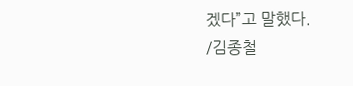겠다”고 말했다.
/김종철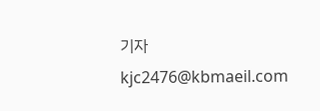기자 kjc2476@kbmaeil.com